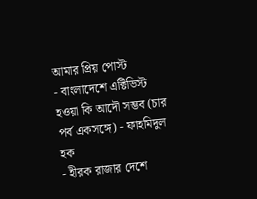আমার প্রিয় পোস্ট
- বাংলাদেশে এক্টিভিস্ট হওয়া কি আদৌ সম্ভব (চার পর্ব একসঙ্গে) - ফাহমিদুল হক
- হীরক রাজার দেশে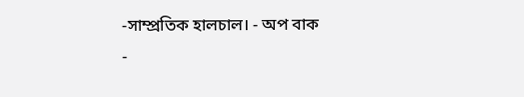-সাম্প্রতিক হালচাল। - অপ বাক
-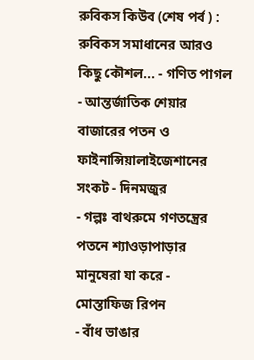রুবিকস কিউব (শেষ পর্ব ) : রুবিকস সমাধানের আরও কিছু কৌশল... - গণিত পাগল
- আন্তর্জাতিক শেয়ার বাজারের পতন ও ফাইনান্সিয়ালাইজেশানের সংকট - দিনমজুর
- গল্পঃ বাথরুমে গণতন্ত্রের পতনে শ্যাওড়াপাড়ার মানুষেরা যা করে - মোস্তাফিজ রিপন
- বাঁধ ভাঙার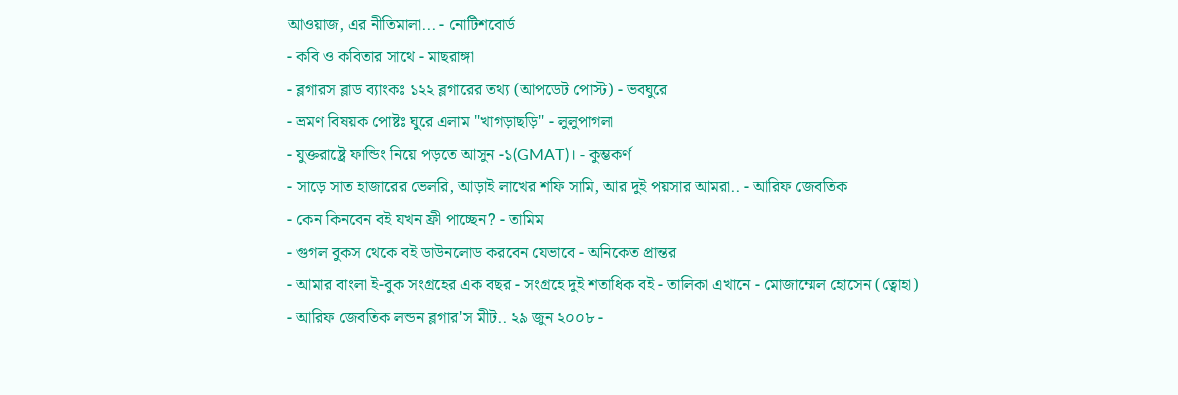আওয়াজ, এর নীতিমালা... - নোটিশবোর্ড
- কবি ও কবিতার সাথে - মাছরাঙ্গা
- ব্লগারস ব্লাড ব্যাংকঃ ১২২ ব্লগারের তথ্য (আপডেট পোস্ট) - ভবঘুরে
- ভ্রমণ বিষয়ক পোষ্টঃ ঘুরে এলাম "খাগড়াছড়ি" - লুলুপাগলা
- যুক্তরাষ্ট্রে ফান্ডিং নিয়ে পড়তে আসুন -১(GMAT)। - কুম্ভকর্ণ
- সাড়ে সাত হাজারের ভেলরি, আড়াই লাখের শফি সামি, আর দুই পয়সার আমরা.. - আরিফ জেবতিক
- কেন কিনবেন বই যখন ফ্রী পাচ্ছেন? - তামিম
- গুগল বুকস থেকে বই ডাউনলোড করবেন যেভাবে - অনিকেত প্রান্তর
- আমার বাংলা ই-বুক সংগ্রহের এক বছর - সংগ্রহে দুই শতাধিক বই - তালিকা এখানে - মোজাম্মেল হোসেন (ত্বোহা)
- আরিফ জেবতিক লন্ডন ব্লগার'স মীট.. ২৯ জুন ২০০৮ -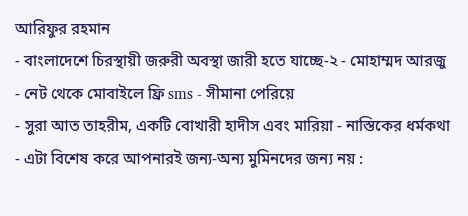আরিফুর রহমান
- বাংলাদেশে চিরস্থায়ী জরুরী অবস্থা জারী হতে যাচ্ছে-২ - মোহাম্মদ আরজু
- নেট থেকে মোবাইলে ফ্রি sms - সীমানা পেরিয়ে
- সুরা আত তাহরীম, একটি বোখারী হাদীস এবং মারিয়া - নাস্তিকের ধর্মকথা
- এটা বিশেষ করে আপনারই জন্য-অন্য মুমিনদের জন্য নয় :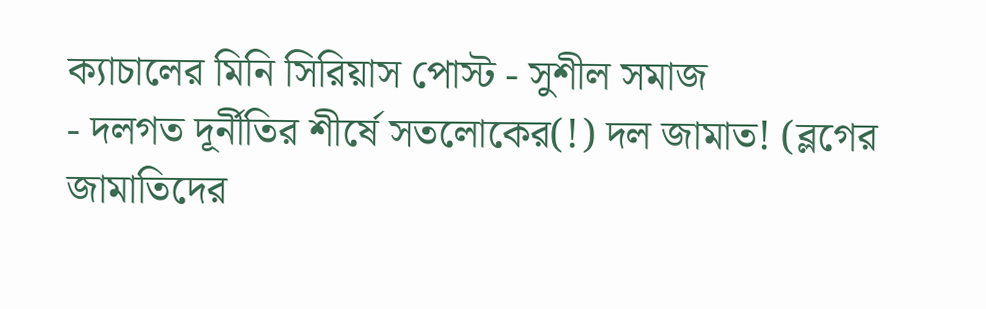ক্যাচালের মিনি সিরিয়াস পোস্ট - সুশীল সমাজ
- দলগত দূর্নীতির শীর্ষে সতলোকের(!) দল জামাত! (ব্লগের জামাতিদের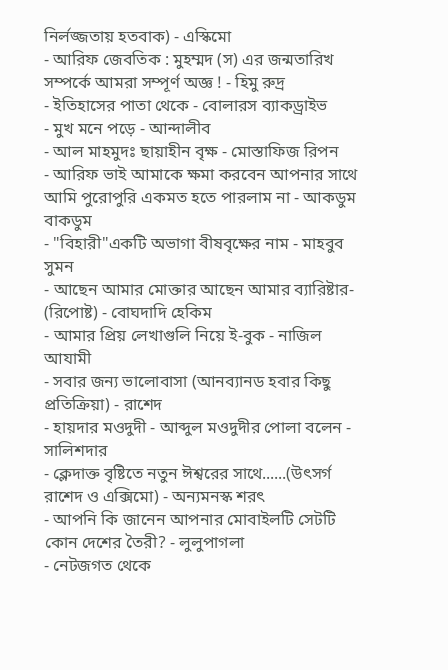নির্লজ্জতায় হতবাক) - এস্কিমো
- আরিফ জেবতিক : মুহম্মদ (স) এর জন্মতারিখ সম্পর্কে আমরা সম্পূর্ণ অজ্ঞ ! - হিমু রুদ্র
- ইতিহাসের পাতা থেকে - বোলারস ব্যাকড্রাইভ
- মুখ মনে পড়ে - আন্দালীব
- আল মাহমুদঃ ছায়াহীন বৃক্ষ - মোস্তাফিজ রিপন
- আরিফ ভাই আমাকে ক্ষমা করবেন আপনার সাথে আমি পুরোপুরি একমত হতে পারলাম না - আকডুম বাকডুম
- "বিহারী"একটি অভাগা বীষবৃক্ষের নাম - মাহবুব সুমন
- আছেন আমার মোক্তার আছেন আমার ব্যারিষ্টার- (রিপোষ্ট) - বোঘদাদি হেকিম
- আমার প্রিয় লেখাগুলি নিয়ে ই-বুক - নাজিল আযামী
- সবার জন্য ভালোবাসা (আনব্যানড হবার কিছু প্রতিক্রিয়া) - রাশেদ
- হায়দার মওদুদী - আব্দুল মওদুদীর পোলা বলেন - সালিশদার
- ক্লেদাক্ত বৃষ্টিতে নতুন ঈশ্বরের সাথে......(উৎসর্গ রাশেদ ও এক্সিমো) - অন্যমনস্ক শরৎ
- আপনি কি জানেন আপনার মোবাইলটি সেটটি কোন দেশের তৈরী? - লুলুপাগলা
- নেটজগত থেকে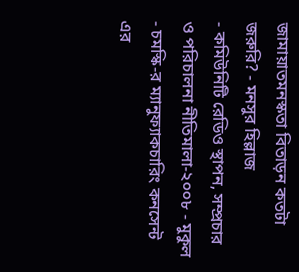জামায়াতমনস্কতা বিতাড়ন কতটা জরুরি? - মনসুর হিল্লাজ
- কমিউনিটি রেডিও স্থাপন, সম্প্রচার ও পরিচালনা নীতিমালা-২০০৮ - মুকুল
- চমস্কি-র ম্যানুফ্যাকচারিং কনসেন্ট এর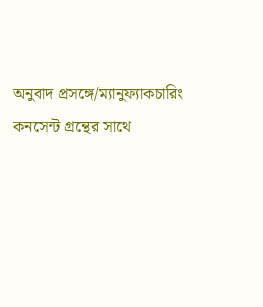অনুবাদ প্রসঙ্গে/ম্যানুফ্যাকচারিং কনসেন্ট গ্রন্থের সাথে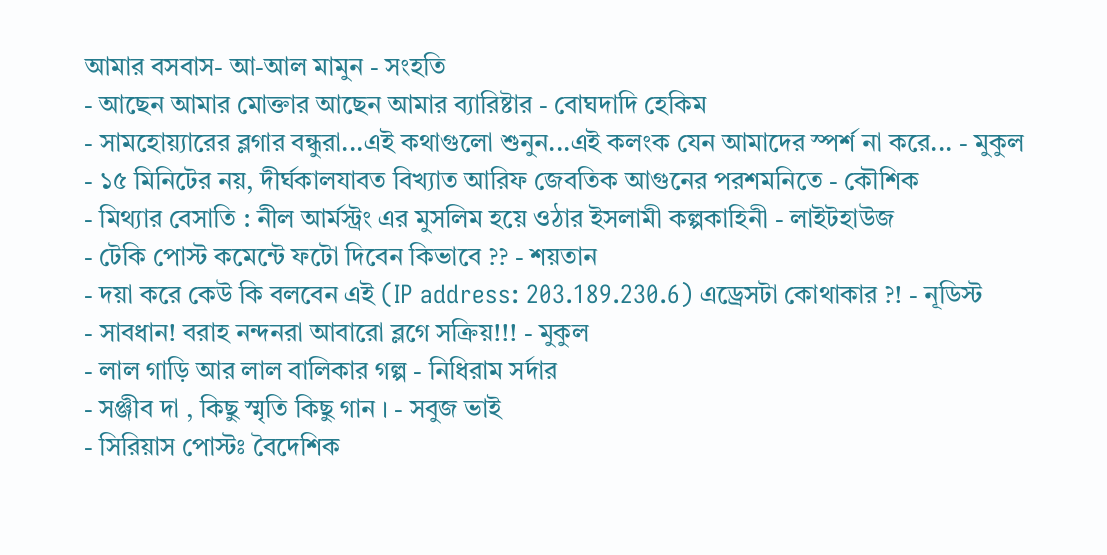আমার বসবাস- আ-আল মামুন - সংহতি
- আছেন আমার মোক্তার আছেন আমার ব্যারিষ্টার - বোঘদাদি হেকিম
- সামহোয়্যারের ব্লগার বন্ধুরা...এই কথাগুলো শুনুন...এই কলংক যেন আমাদের স্পর্শ না করে... - মুকুল
- ১৫ মিনিটের নয়, দীর্ঘকালযাবত বিখ্যাত আরিফ জেবতিক আগুনের পরশমনিতে - কৌশিক
- মিথ্যার বেসাতি : নীল আর্মস্ট্রং এর মুসলিম হয়ে ওঠার ইসলামী কল্পকাহিনী - লাইটহাউজ
- টেকি পোস্ট কমেন্টে ফটো দিবেন কিভাবে ?? - শয়তান
- দয়া করে কেউ কি বলবেন এই (IP address: 203.189.230.6) এড্রেসটা কোথাকার ?! - নূডিস্ট
- সাবধান! বরাহ নন্দনরা আবারো ব্লগে সক্রিয়!!! - মুকুল
- লাল গাড়ি আর লাল বালিকার গল্প - নিধিরাম সর্দার
- সঞ্জীব দা , কিছু স্মৃতি কিছু গান । - সবুজ ভাই
- সিরিয়াস পোস্টঃ বৈদেশিক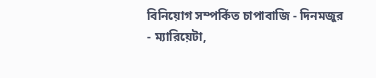বিনিয়োগ সম্পর্কিত চাপাবাজি - দিনমজুর
- ম্যারিয়েটা,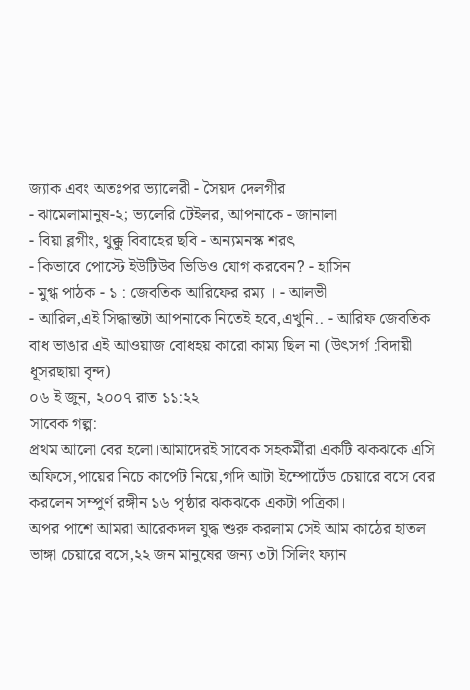জ্যাক এবং অতঃপর ভ্যালেরী - সৈয়দ দেলগীর
- ঝামেলামানুষ-২; ভ্যলেরি টেইলর, আপনাকে - জানালা
- বিয়া ব্লগীং, থুক্কু বিবাহের ছবি - অন্যমনস্ক শরৎ
- কিভাবে পোস্টে ইউটিউব ভিডিও যোগ করবেন? - হাসিন
- মুগ্ধ পাঠক - ১ : জেবতিক আরিফের রম্য । - আলভী
- আরিল,এই সিদ্ধান্তটা আপনাকে নিতেই হবে,এখুনি.. - আরিফ জেবতিক
বাধ ভাঙার এই আওয়াজ বোধহয় কারো কাম্য ছিল না (উৎসর্গ :বিদায়ী ধূসরছায়া বৃন্দ)
০৬ ই জুন, ২০০৭ রাত ১১:২২
সাবেক গল্প:
প্রথম আলো বের হলো।আমাদেরই সাবেক সহকর্মীরা একটি ঝকঝকে এসি অফিসে,পায়ের নিচে কার্পেট নিয়ে,গদি আটা ইম্পোর্টেড চেয়ারে বসে বের করলেন সম্পুর্ণ রঙ্গীন ১৬ পৃষ্ঠার ঝকঝকে একটা পত্রিকা।
অপর পাশে আমরা আরেকদল যুদ্ধ শুরু করলাম সেই আম কাঠের হাতল ভাঙ্গা চেয়ারে বসে,২২ জন মানুষের জন্য ৩টা সিলিং ফ্যান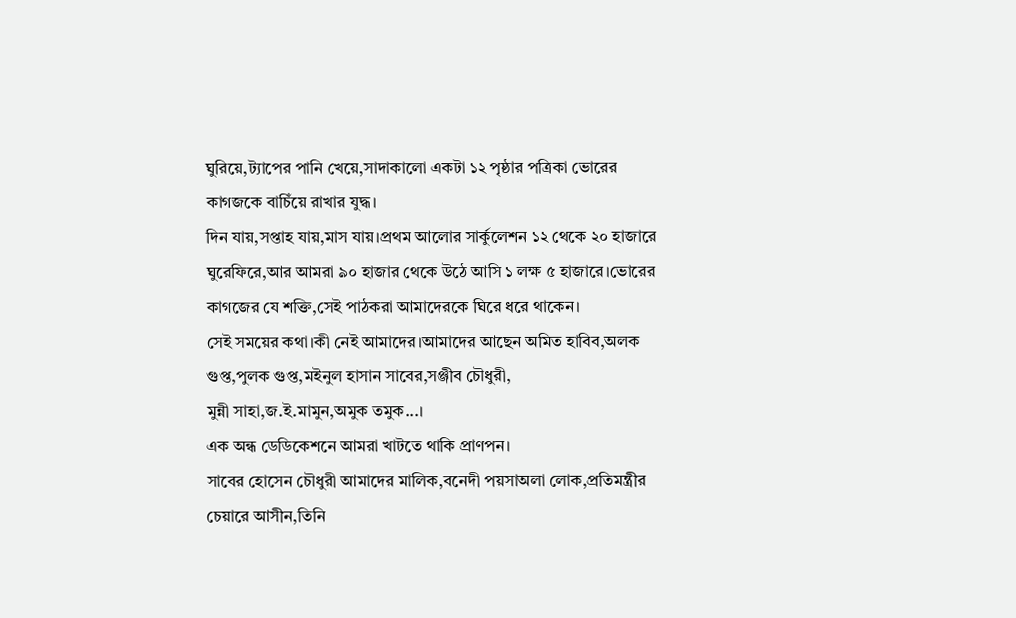ঘুরিয়ে,ট্যাপের পানি খেয়ে,সাদাকালো একটা ১২ পৃষ্ঠার পত্রিকা ভোরের কাগজকে বাচিঁয়ে রাখার যুদ্ধ।
দিন যায়,সপ্তাহ যায়,মাস যায়।প্রথম আলোর সার্কুলেশন ১২ থেকে ২০ হাজারে ঘুরেফিরে,আর আমরা ৯০ হাজার থেকে উঠে আসি ১ লক্ষ ৫ হাজারে।ভোরের কাগজের যে শক্তি,সেই পাঠকরা আমাদেরকে ঘিরে ধরে থাকেন।
সেই সময়ের কথা।কী নেই আমাদের।আমাদের আছেন অমিত হাবিব,অলক গুপ্ত,পুলক গুপ্ত,মইনুল হাসান সাবের,সঞ্জীব চৌধুরী,
মুন্নী সাহা,জ.ই.মামুন,অমুক তমুক...।
এক অন্ধ ডেডিকেশনে আমরা খাটতে থাকি প্রাণপন।
সাবের হোসেন চৌধুরী আমাদের মালিক,বনেদী পয়সাঅলা লোক,প্রতিমন্ত্রীর চেয়ারে আসীন,তিনি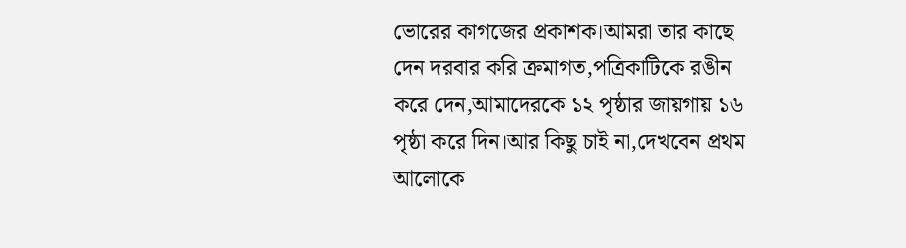ভোরের কাগজের প্রকাশক।আমরা তার কাছে দেন দরবার করি ক্রমাগত,পত্রিকাটিকে রঙীন করে দেন,আমাদেরকে ১২ পৃষ্ঠার জায়গায় ১৬ পৃষ্ঠা করে দিন।আর কিছু চাই না,দেখবেন প্রথম আলোকে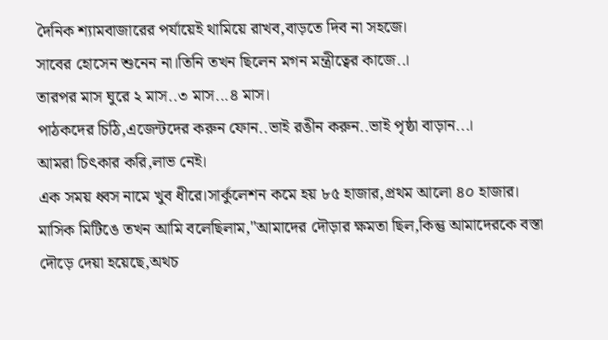দৈনিক শ্যামবাজারের পর্যায়েই থামিয়ে রাখব,বাড়তে দিব না সহজে।
সাবের হোসেন শুনেন না।তিনি তখন ছিলেন মগন মন্ত্রীত্বের কাজে..।
তারপর মাস ঘুরে ২ মাস..৩ মাস...৪ মাস।
পাঠকদের চিঠি,এজেন্টদের করুন ফোন..ভাই রঙীন করুন..ভাই পৃষ্ঠা বাড়ান...।
আমরা চিৎকার করি,লাভ নেই।
এক সময় ধ্বস নামে খুব ধীরে।সার্কুলেশন কমে হয় ৮৫ হাজার,প্রথম আলো ৪০ হাজার।
মাসিক মিটিঙে তখন আমি বলেছিলাম,"আমাদের দৌড়ার ক্ষমতা ছিল,কিন্তু আমাদেরকে বস্তা দৌড়ে দেয়া হয়েছে,অথচ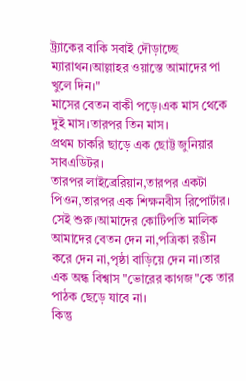ট্র্যাকের বাকি সবাই দৌড়াচ্ছে ম্যারাথন।আল্লাহর ওয়াস্তে আমাদের পা খুলে দিন।"
মাসের বেতন বাকী পড়ে।এক মাস থেকে দুই মাস।তারপর তিন মাস।
প্রথম চাকরি ছাড়ে এক ছোট্ট জুনিয়ার সাবএডিটর।
তারপর লাইব্রেরিয়ান,তারপর একটা পিওন,তারপর এক শিক্ষনবীস রিপোর্টার।
সেই শুরু।আমাদের কোটিপতি মালিক আমাদের বেতন দেন না,পত্রিকা রঙীন করে দেন না,পৃষ্ঠা বাড়িয়ে দেন না।তার এক অন্ধ বিশ্বাস "ভোরের কাগজ"কে তার পাঠক ছেড়ে যাবে না।
কিন্তু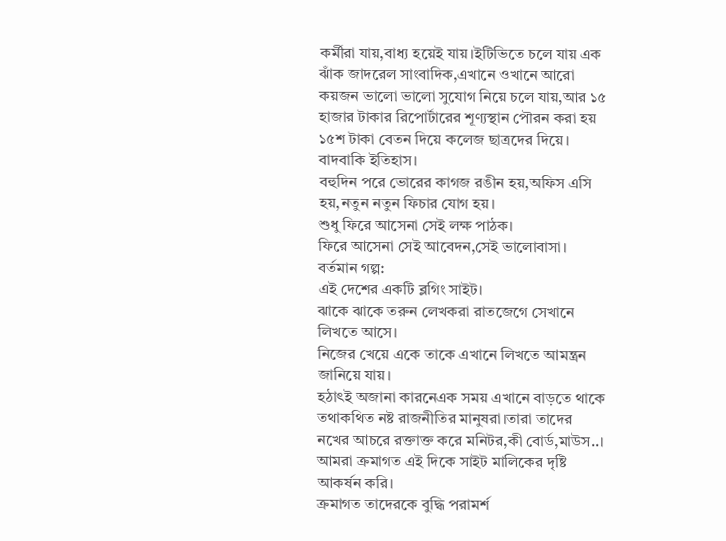কর্মীরা যায়,বাধ্য হয়েই যায়।ইটিভিতে চলে যায় এক ঝাঁক জাদরেল সাংবাদিক,এখানে ওখানে আরো কয়জন ভালো ভালো সুযোগ নিয়ে চলে যায়,আর ১৫ হাজার টাকার রিপোর্টারের শূণ্যস্থান পৌরন করা হয় ১৫শ টাকা বেতন দিয়ে কলেজ ছাত্রদের দিয়ে।
বাদবাকি ইতিহাস।
বহুদিন পরে ভোরের কাগজ রঙীন হয়,অফিস এসি হয়,নতুন নতুন ফিচার যোগ হয়।
শুধু ফিরে আসেনা সেই লক্ষ পাঠক।
ফিরে আসেনা সেই আবেদন,সেই ভালোবাসা।
বর্তমান গল্প:
এই দেশের একটি ব্লগিং সাইট।
ঝাকে ঝাকে তরুন লেখকরা রাতজেগে সেখানে লিখতে আসে।
নিজের খেয়ে একে তাকে এখানে লিখতে আমন্ত্রন জানিয়ে যায়।
হঠাৎই অজানা কারনেএক সময় এখানে বাড়তে থাকে তথাকথিত নষ্ট রাজনীতির মানুষরা।তারা তাদের নখের আচরে রক্তাক্ত করে মনিটর,কী বোর্ড,মাউস..।
আমরা ক্রমাগত এই দিকে সাইট মালিকের দৃষ্টি আকর্ষন করি।
ক্রমাগত তাদেরকে বুদ্ধি পরামর্শ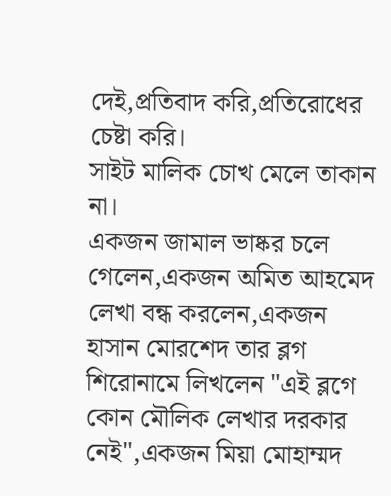দেই,প্রতিবাদ করি,প্রতিরোধের চেষ্টা করি।
সাইট মালিক চোখ মেলে তাকান না।
একজন জামাল ভাষ্কর চলে গেলেন,একজন অমিত আহমেদ লেখা বন্ধ করলেন,একজন হাসান মোরশেদ তার ব্লগ শিরোনামে লিখলেন "এই ব্লগে কোন মৌলিক লেখার দরকার নেই",একজন মিয়া মোহাম্মদ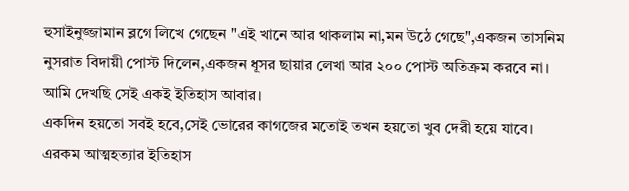হুসাইনুজ্জামান ব্লগে লিখে গেছেন "এই খানে আর থাকলাম না,মন উঠে গেছে",একজন তাসনিম নুসরাত বিদায়ী পোস্ট দিলেন,একজন ধূসর ছায়ার লেখা আর ২০০ পোস্ট অতিক্রম করবে না।
আমি দেখছি সেই একই ইতিহাস আবার।
একদিন হয়তো সবই হবে,সেই ভোরের কাগজের মতোই তখন হয়তো খুব দেরী হয়ে যাবে।
এরকম আত্মহত্যার ইতিহাস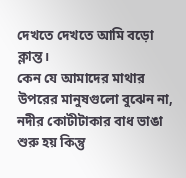দেখতে দেখতে আমি বড়ো ক্লান্ত।
কেন যে আমাদের মাথার উপরের মানুষগুলো বুঝেন না,
নদীর কোটীটাকার বাধ ভাঙা শুরু হয় কিন্তু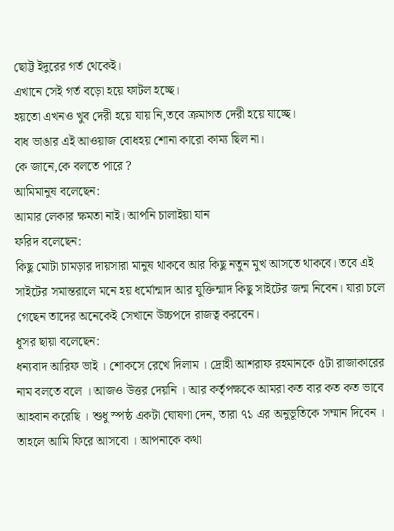ছোট্ট ইদুরের গর্ত থেকেই।
এখানে সেই গর্ত বড়ো হয়ে ফাটল হচ্ছে।
হয়তো এখনও খুব দেরী হয়ে যায় নি,তবে ক্রমাগত দেরী হয়ে যাচ্ছে।
বাধ ভাঙার এই আওয়াজ বোধহয় শোনা কারো কাম্য ছিল না।
কে জানে,কে বলতে পারে ?
আমিমানুষ বলেছেন:
আমার লেকার ক্ষমতা নাই। আপনি চালাইয়া যান
ফরিদ বলেছেন:
কিছু মোটা চামড়ার দায়সারা মানুষ থাকবে আর কিছু নতুন মুখ আসতে থাকবে। তবে এই সাইটের সমান্তরালে মনে হয় ধর্মোন্মাদ আর যুক্তিন্মাদ কিছু সাইটের জন্ম নিবেন। যারা চলে গেছেন তাদের অনেকেই সেখানে উচ্চপদে রাজত্ব করবেন।
ধূসর ছায়া বলেছেন:
ধন্যবাদ আরিফ ভাই । শোকসে রেখে দিলাম । দ্রোহী আশরাফ রহমানকে ৫টা রাজাকারের নাম বলতে বলে । আজও উত্তর দেয়নি । আর কর্তৃপক্ষকে আমরা কত বার কত কত ভাবে আহবান করেছি । শুধু স্পষ্ঠ একটা ঘোষণা দেন, তারা ৭১ এর অনুভূতিকে সম্মান দিবেন । তাহলে আমি ফিরে আসবো । আপনাকে কথা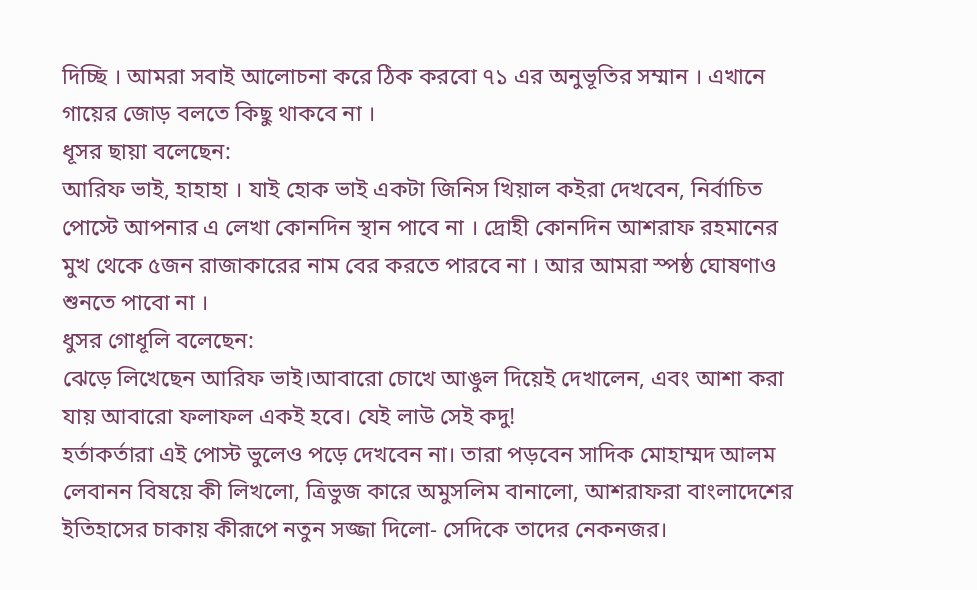দিচ্ছি । আমরা সবাই আলোচনা করে ঠিক করবো ৭১ এর অনুভূতির সম্মান । এখানে গায়ের জোড় বলতে কিছু থাকবে না ।
ধূসর ছায়া বলেছেন:
আরিফ ভাই, হাহাহা । যাই হোক ভাই একটা জিনিস খিয়াল কইরা দেখবেন, নির্বাচিত পোস্টে আপনার এ লেখা কোনদিন স্থান পাবে না । দ্রোহী কোনদিন আশরাফ রহমানের মুখ থেকে ৫জন রাজাকারের নাম বের করতে পারবে না । আর আমরা স্পষ্ঠ ঘোষণাও শুনতে পাবো না ।
ধুসর গোধূলি বলেছেন:
ঝেড়ে লিখেছেন আরিফ ভাই।আবারো চোখে আঙুল দিয়েই দেখালেন, এবং আশা করা যায় আবারো ফলাফল একই হবে। যেই লাউ সেই কদু!
হর্তাকর্তারা এই পোস্ট ভুলেও পড়ে দেখবেন না। তারা পড়বেন সাদিক মোহাম্মদ আলম লেবানন বিষয়ে কী লিখলো, ত্রিভুজ কারে অমুসলিম বানালো, আশরাফরা বাংলাদেশের ইতিহাসের চাকায় কীরূপে নতুন সজ্জা দিলো- সেদিকে তাদের নেকনজর।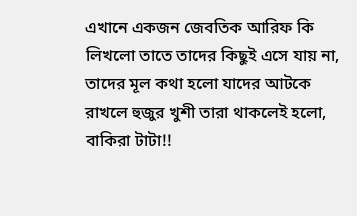এখানে একজন জেবতিক আরিফ কি লিখলো তাতে তাদের কিছুই এসে যায় না, তাদের মূল কথা হলো যাদের আটকে রাখলে হুজুর খুশী তারা থাকলেই হলো, বাকিরা টাটা!!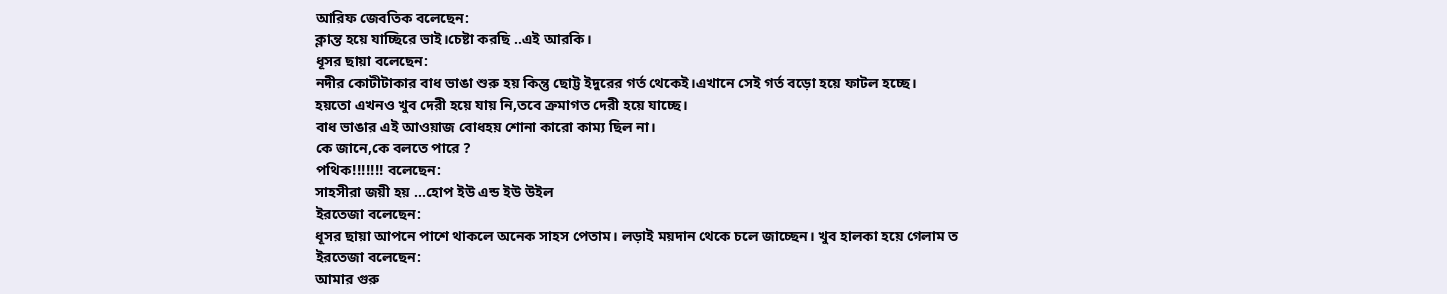আরিফ জেবতিক বলেছেন:
ক্লান্ত হয়ে যাচ্ছিরে ভাই।চেষ্টা করছি ..এই আরকি।
ধূসর ছায়া বলেছেন:
নদীর কোটীটাকার বাধ ভাঙা শুরু হয় কিন্তু ছোট্ট ইদুরের গর্ত থেকেই।এখানে সেই গর্ত বড়ো হয়ে ফাটল হচ্ছে।
হয়তো এখনও খুব দেরী হয়ে যায় নি,তবে ক্রমাগত দেরী হয়ে যাচ্ছে।
বাধ ভাঙার এই আওয়াজ বোধহয় শোনা কারো কাম্য ছিল না।
কে জানে,কে বলতে পারে ?
পথিক!!!!!!! বলেছেন:
সাহসীরা জয়ী হয় ...হোপ ইউ এন্ড ইউ উইল
ইরতেজা বলেছেন:
ধূসর ছায়া আপনে পাশে থাকলে অনেক সাহস পেতাম। লড়াই ময়দান থেকে চলে জাচ্ছেন। খুব হালকা হয়ে গেলাম ত
ইরতেজা বলেছেন:
আমার গুরু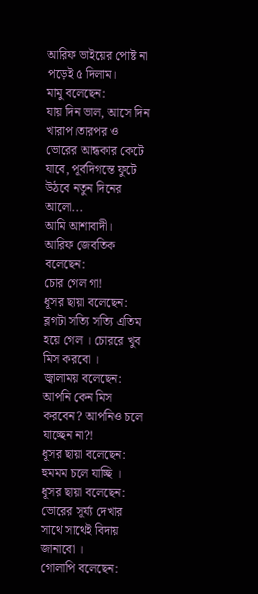আরিফ ভাইয়ের পোষ্ট না পড়েই ৫ দিলাম।
মামু বলেছেন:
যায় দিন ভাল, আসে দিন খারাপ।তারপর ও ভোরের আন্ধকার কেটে যাবে, পূর্বদিগন্তে ফুটে উঠবে নতুন দিনের আলো...
আমি আশাবাদী।
আরিফ জেবতিক বলেছেন:
চোর গেল গা!
ধূসর ছায়া বলেছেন:
ব্লগটা সত্যি সত্যি এতিম হয়ে গেল । চোররে খুব মিস করবো ।
জ্বালাময় বলেছেন:
আপনি কেন মিস করবেন? আপনিও চলে যাচ্ছেন না?!
ধূসর ছায়া বলেছেন:
হুমমম চলে যাচ্ছি ।
ধূসর ছায়া বলেছেন:
ভোরের সূর্য্য দেখার সাথে সাথেই বিদায় জানাবো ।
গোলাপি বলেছেন: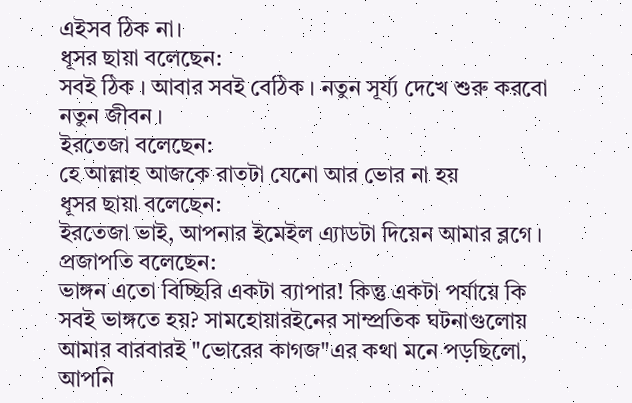এইসব ঠিক না।
ধূসর ছায়া বলেছেন:
সবই ঠিক । আবার সবই বেঠিক । নতুন সূর্য্য দেখে শুরু করবো নতুন জীবন ।
ইরতেজা বলেছেন:
হে আল্লাহ আজকে রাতটা যেনো আর ভোর না হয়
ধূসর ছায়া বলেছেন:
ইরতেজা ভাই, আপনার ইমেইল এ্যাডটা দিয়েন আমার ব্লগে ।
প্রজাপতি বলেছেন:
ভাঙ্গন এতো বিচ্ছিরি একটা ব্যাপার! কিন্তু একটা পর্যায়ে কি সবই ভাঙ্গতে হয়? সামহোয়ারইনের সাম্প্রতিক ঘটনাগুলোয় আমার বারবারই "ভোরের কাগজ"এর কথা মনে পড়ছিলো, আপনি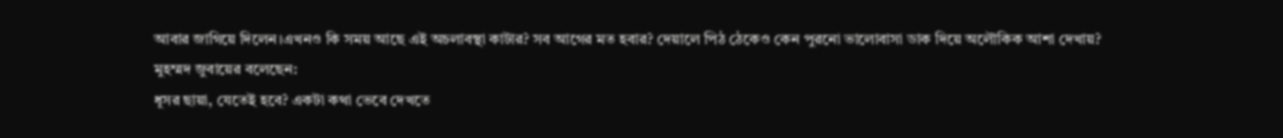আবার জাগিয়ে দিলেন।এখনও কি সময় আছে এই অচলাবস্থা কাটার? সব আগের মত হবার? দেয়ালে পিঠ ঠেকেও কেন পুরনো ভালোবাসা ডাক দিয়ে অলৌকিক আশা দেখায়?
মুহম্মদ জুবায়ের বলেছেন:
ধূসর ছায়া, যেতেই হবে? একটা কথা ভেবে দেখতে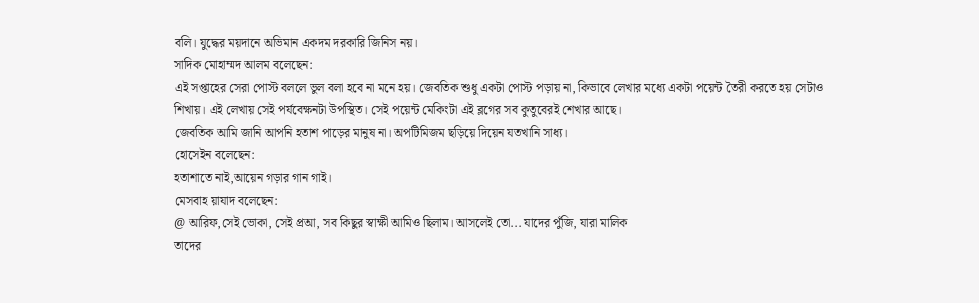বলি। যুদ্ধের ময়দানে অভিমান একদম দরকারি জিনিস নয়।
সাদিক মোহাম্মদ আলম বলেছেন:
এই সপ্তাহের সেরা পোস্ট বললে ভুল বলা হবে না মনে হয়। জেবতিক শুধু একটা পোস্ট পড়ায় না, কিভাবে লেখার মধ্যে একটা পয়েন্ট তৈরী করতে হয় সেটাও শিখায়। এই লেখায় সেই পর্যবেক্ষনটা উপস্থিত। সেই পয়েন্ট মেকিংটা এই ব্লগের সব কুতুবেরই শেখার আছে।
জেবতিক আমি জানি আপনি হতাশ পাড়ের মানুষ না। অপটিমিজম ছড়িয়ে দিয়েন যতখানি সাধ্য।
হোসেইন বলেছেন:
হতাশাতে নাই,আয়েন গড়ার গান গাই।
মেসবাহ য়াযাদ বলেছেন:
@ আরিফ,সেই ভোকা, সেই প্রআ, সব কিছুর স্বাক্ষী আমিও ছিলাম। আসলেই তো... যাদের পুঁজি, যারা মালিক
তাদের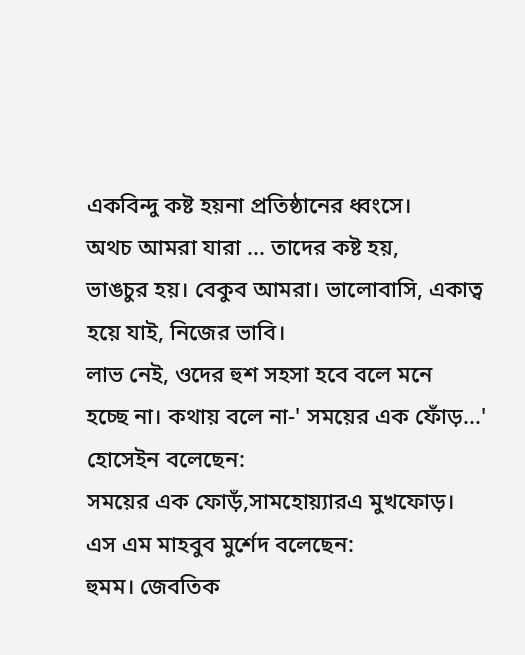একবিন্দু কষ্ট হয়না প্রতিষ্ঠানের ধ্বংসে।
অথচ আমরা যারা ... তাদের কষ্ট হয়,
ভাঙচুর হয়। বেকুব আমরা। ভালোবাসি, একাত্ব
হয়ে যাই, নিজের ভাবি।
লাভ নেই, ওদের হুশ সহসা হবে বলে মনে
হচ্ছে না। কথায় বলে না-' সময়ের এক ফোঁড়...'
হোসেইন বলেছেন:
সময়ের এক ফোড়ঁ,সামহোয়্যারএ মুখফোড়।
এস এম মাহবুব মুর্শেদ বলেছেন:
হুমম। জেবতিক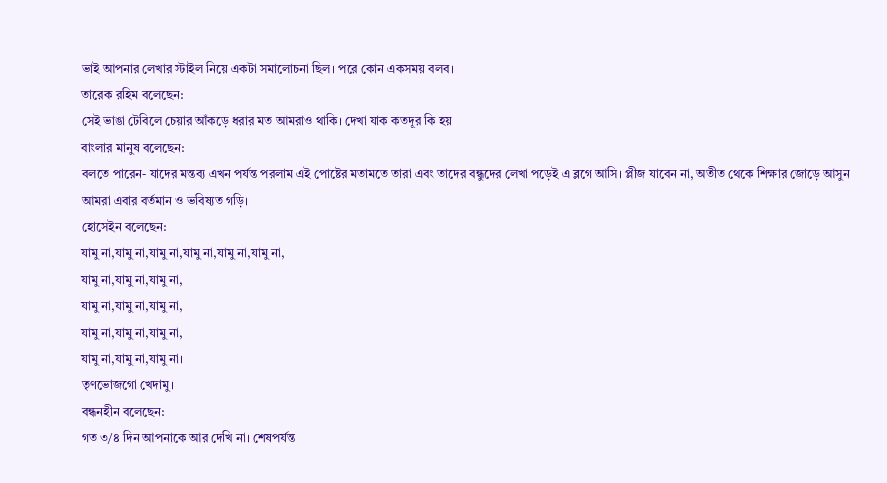ভাই আপনার লেখার স্টাইল নিয়ে একটা সমালোচনা ছিল। পরে কোন একসময় বলব।
তারেক রহিম বলেছেন:
সেই ভাঙা টেবিলে চেয়ার আঁকড়ে ধরার মত আমরাও থাকি। দেখা যাক কতদূর কি হয়
বাংলার মানুষ বলেছেন:
বলতে পারেন- যাদের মন্তব্য এখন পর্যন্ত পরলাম এই পোষ্টের মতামতে তারা এবং তাদের বন্ধুদের লেখা পড়েই এ ব্লগে আসি। প্লীজ যাবেন না, অতীত থেকে শিক্ষার জোড়ে আসুন আমরা এবার বর্তমান ও ভবিষ্যত গড়ি।
হোসেইন বলেছেন:
যামু না,যামু না,যামু না,যামু না,যামু না,যামু না,
যামু না,যামু না,যামু না,
যামু না,যামু না,যামু না,
যামু না,যামু না,যামু না,
যামু না,যামু না,যামু না।
তৃণভোজগো খেদামু।
বন্ধনহীন বলেছেন:
গত ৩/৪ দিন আপনাকে আর দেখি না। শেষপর্যন্ত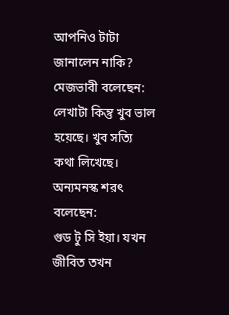আপনিও টাটা জানালেন নাকি?
মেজভাবী বলেছেন:
লেখাটা কিন্তু খুব ভাল হয়েছে। খুব সত্যি কথা লিখেছে।
অন্যমনস্ক শরৎ বলেছেন:
গুড টু সি ইয়া। যখন জীবিত তখন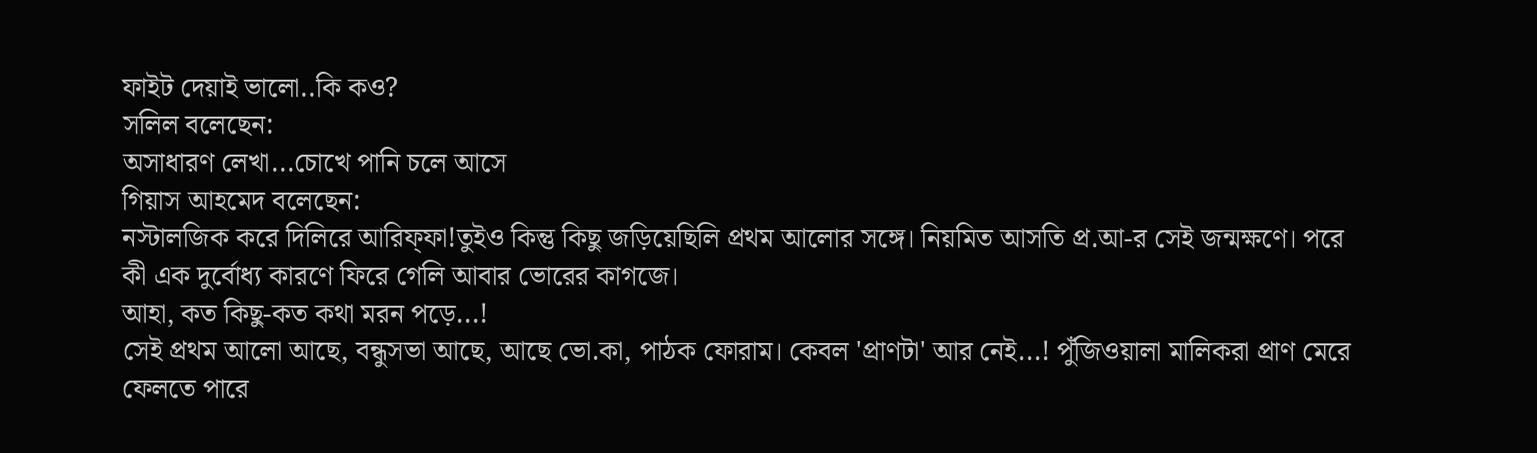ফাইট দেয়াই ভালো..কি কও?
সলিল বলেছেন:
অসাধারণ লেখা...চোখে পানি চলে আসে
গিয়াস আহমেদ বলেছেন:
নস্টালজিক করে দিলিরে আরিফ্ফা!তুইও কিন্তু কিছু জড়িয়েছিলি প্রথম আলোর সঙ্গে। নিয়মিত আসতি প্র.আ-র সেই জন্মক্ষণে। পরে কী এক দুর্বোধ্য কারণে ফিরে গেলি আবার ভোরের কাগজে।
আহা, কত কিছু-কত কথা মরন পড়ে...!
সেই প্রথম আলো আছে, বন্ধুসভা আছে, আছে ভো.কা, পাঠক ফোরাম। কেবল 'প্রাণটা' আর নেই...! পুঁজিওয়ালা মালিকরা প্রাণ মেরে ফেলতে পারে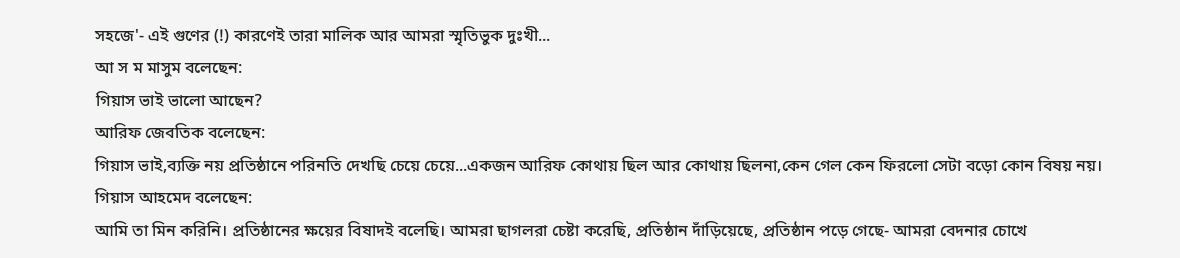সহজে'- এই গুণের (!) কারণেই তারা মালিক আর আমরা স্মৃতিভুক দুঃখী...
আ স ম মাসুম বলেছেন:
গিয়াস ভাই ভালো আছেন?
আরিফ জেবতিক বলেছেন:
গিয়াস ভাই,ব্যক্তি নয় প্রতিষ্ঠানে পরিনতি দেখছি চেয়ে চেয়ে...একজন আরিফ কোথায় ছিল আর কোথায় ছিলনা,কেন গেল কেন ফিরলো সেটা বড়ো কোন বিষয় নয়।
গিয়াস আহমেদ বলেছেন:
আমি তা মিন করিনি। প্রতিষ্ঠানের ক্ষয়ের বিষাদই বলেছি। আমরা ছাগলরা চেষ্টা করেছি, প্রতিষ্ঠান দাঁড়িয়েছে, প্রতিষ্ঠান পড়ে গেছে- আমরা বেদনার চোখে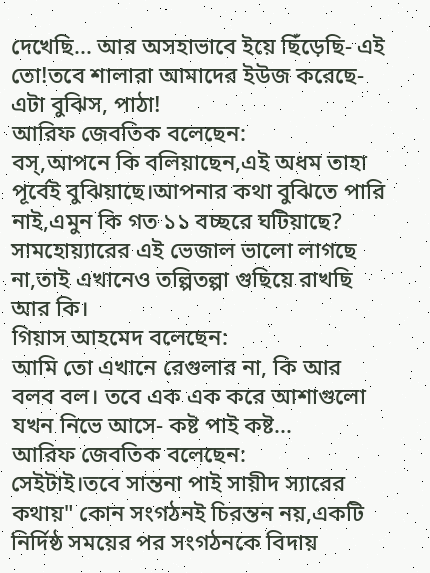দেখেছি... আর অসহাভাবে ইয়ে ছিঁড়েছি- এই তো!তবে শালারা আমাদের ইউজ করেছে- এটা বুঝিস, পাঠা!
আরিফ জেবতিক বলেছেন:
বস্,আপনে কি বলিয়াছেন,এই অধম তাহা পূর্বেই বুঝিয়াছে।আপনার কথা বুঝিতে পারি নাই,এমুন কি গত ১১ বচ্ছরে ঘটিয়াছে?
সামহোয়্যারের এই ভেজাল ভালো লাগছে না,তাই এখানেও তল্পিতল্পা গুছিয়ে রাখছি আর কি।
গিয়াস আহমেদ বলেছেন:
আমি তো এখানে রেগুলার না, কি আর বলব বল। তবে এক এক করে আশাগুলো যখন নিভে আসে- কষ্ট পাই কষ্ট...
আরিফ জেবতিক বলেছেন:
সেইটাই।তবে সান্তনা পাই সায়ীদ স্যারের কথায়" কোন সংগঠনই চিরন্তন নয়,একটি নির্দিষ্ঠ সময়ের পর সংগঠনকে বিদায়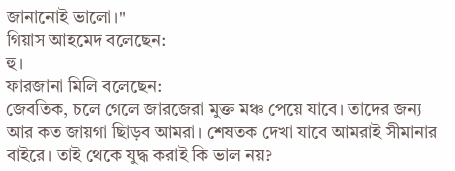জানানোই ভালো।"
গিয়াস আহমেদ বলেছেন:
হু।
ফারজানা মিলি বলেছেন:
জেবতিক, চলে গেলে জারজেরা মুক্ত মঞ্চ পেয়ে যাবে। তাদের জন্য আর কত জায়গা ছিাড়ব আমরা। শেষতক দেখা যাবে আমরাই সীমানার বাইরে। তাই থেকে যুদ্ধ করাই কি ভাল নয়?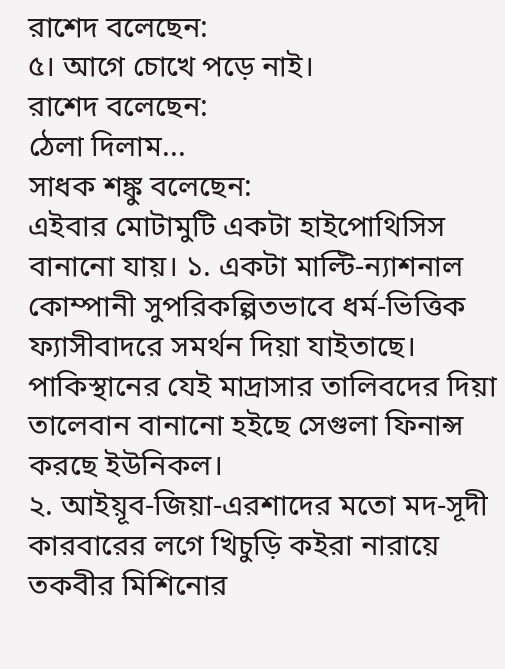রাশেদ বলেছেন:
৫। আগে চোখে পড়ে নাই।
রাশেদ বলেছেন:
ঠেলা দিলাম...
সাধক শঙ্কু বলেছেন:
এইবার মোটামুটি একটা হাইপোথিসিস বানানো যায়। ১. একটা মাল্টি-ন্যাশনাল কোম্পানী সুপরিকল্পিতভাবে ধর্ম-ভিত্তিক ফ্যাসীবাদরে সমর্থন দিয়া যাইতাছে। পাকিস্থানের যেই মাদ্রাসার তালিবদের দিয়া তালেবান বানানো হইছে সেগুলা ফিনান্স করছে ইউনিকল।
২. আইয়ূব-জিয়া-এরশাদের মতো মদ-সূদী কারবারের লগে খিচুড়ি কইরা নারায়ে তকবীর মিশিনোর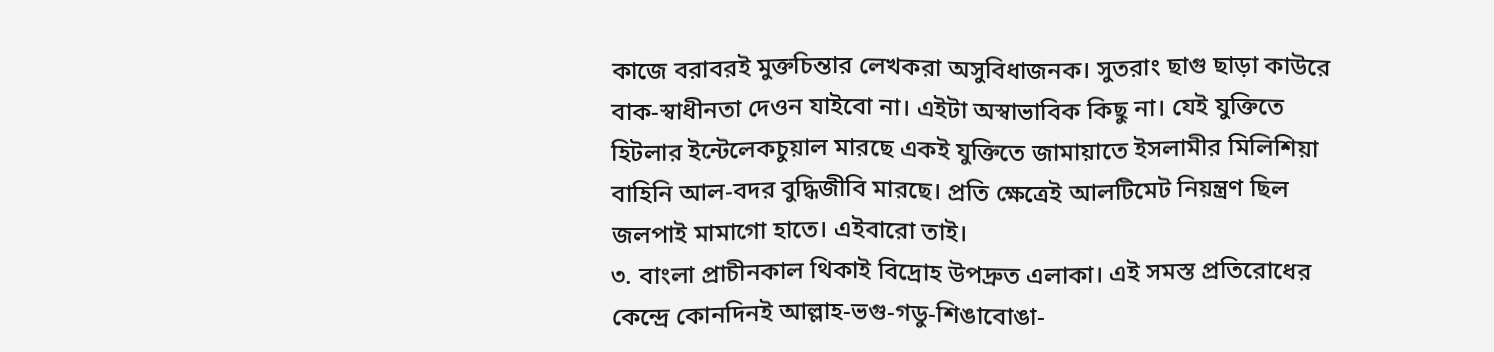কাজে বরাবরই মুক্তচিন্তার লেখকরা অসুবিধাজনক। সুতরাং ছাগু ছাড়া কাউরে বাক-স্বাধীনতা দেওন যাইবো না। এইটা অস্বাভাবিক কিছু না। যেই যুক্তিতে হিটলার ইন্টেলেকচুয়াল মারছে একই যুক্তিতে জামায়াতে ইসলামীর মিলিশিয়া বাহিনি আল-বদর বুদ্ধিজীবি মারছে। প্রতি ক্ষেত্রেই আলটিমেট নিয়ন্ত্রণ ছিল জলপাই মামাগো হাতে। এইবারো তাই।
৩. বাংলা প্রাচীনকাল থিকাই বিদ্রোহ উপদ্রুত এলাকা। এই সমস্ত প্রতিরোধের কেন্দ্রে কোনদিনই আল্লাহ-ভগু-গডু-শিঙাবোঙা-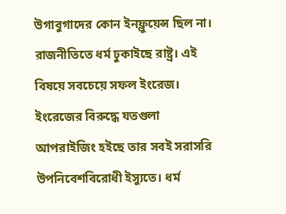উগাবুগাদের কোন ইনফ্লুয়েন্স ছিল না। রাজনীতিতে ধর্ম ঢুকাইছে রাষ্ট্র। এই বিষয়ে সবচেয়ে সফল ইংরেজ। ইংরেজের বিরুদ্ধে যতগুলা আপরাইজিং হইছে তার সবই সরাসরি উপনিবেশবিরোধী ইস্যুতে। ধর্ম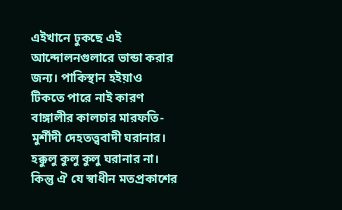এইখানে ঢুকছে এই আন্দোলনগুলারে ভান্ডা করার জন্য। পাকিস্থান হইয়াও টিকতে পারে নাই কারণ বাঙ্গালীর কালচার মারফতি-মুর্শীদী দেহতত্ত্ববাদী ঘরানার। হক্কুলু কুলু কুলু ঘরানার না। কিন্তু ঐ যে স্বাধীন মতপ্রকাশের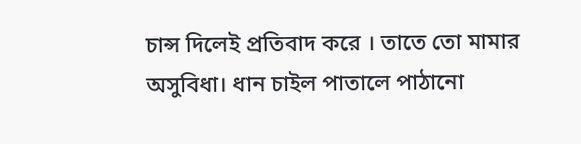চান্স দিলেই প্রতিবাদ করে । তাতে তো মামার অসুবিধা। ধান চাইল পাতালে পাঠানো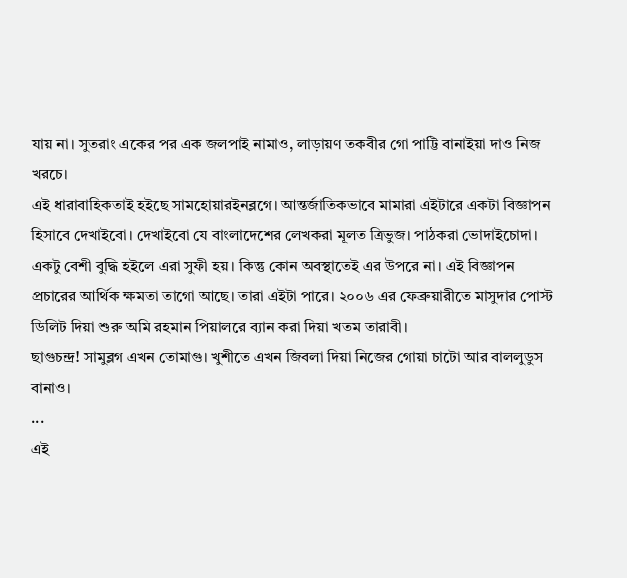যায় না। সুতরাং একের পর এক জলপাই নামাও, লাড়ায়ণ তকবীর গো পাট্টি বানাইয়া দাও নিজ খরচে।
এই ধারাবাহিকতাই হইছে সামহোয়ারইনব্লগে। আন্তর্জাতিকভাবে মামারা এইটারে একটা বিজ্ঞাপন হিসাবে দেখাইবো। দেখাইবো যে বাংলাদেশের লেখকরা মূলত ত্রিভুজ। পাঠকরা ভোদাইচোদা। একটু বেশী বুদ্ধি হইলে এরা সুফী হয়। কিন্তু কোন অবস্থাতেই এর উপরে না। এই বিজ্ঞাপন প্রচারের আর্থিক ক্ষমতা তাগো আছে। তারা এইটা পারে। ২০০৬ এর ফেব্রুয়ারীতে মাসুদার পোস্ট ডিলিট দিয়া শুরু অমি রহমান পিয়ালরে ব্যান করা দিয়া খতম তারাবী।
ছাগুচন্দ্র! সামুব্লগ এখন তোমাগু। খুশীতে এখন জিবলা দিয়া নিজের গোয়া চাটো আর বাললুডুস বানাও।
...
এই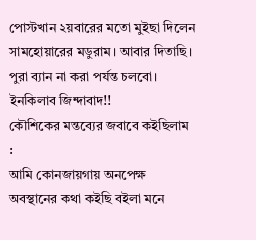পোস্টখান ২য়বারের মতো মুইছা দিলেন সামহোয়ারের মডুরাম। আবার দিতাছি। পুরা ব্যান না করা পর্যন্ত চলবো।
ইনকিলাব জিন্দাবাদ!!
কৌশিকের মন্তব্যের জবাবে কইছিলাম :
আমি কোনজায়গায় অনপেক্ষ অবস্থানের কথা কইছি বইলা মনে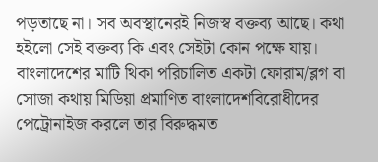পড়তাছে না। সব অবস্থানেরই নিজস্ব বক্তব্য আছে। কথা হইলো সেই বক্তব্য কি এবং সেইটা কোন পক্ষে যায়।
বাংলাদেশের মাটি থিকা পরিচালিত একটা ফোরাম/ব্লগ বা সোজা কথায় মিডিয়া প্রমাণিত বাংলাদেশবিরোধীদের পেট্রোনাইজ করলে তার বিরুদ্ধমত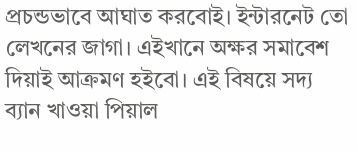প্রচন্ডভাবে আঘাত করবোই। ইন্টারনেট তো লেখনের জাগা। এইখানে অক্ষর সমাবেশ দিয়াই আক্রমণ হইবো। এই বিষয়ে সদ্য ব্যান খাওয়া পিয়াল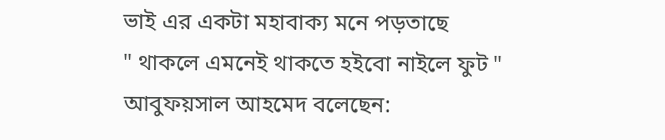ভাই এর একটা মহাবাক্য মনে পড়তাছে
" থাকলে এমনেই থাকতে হইবো নাইলে ফুট "
আবুফয়সাল আহমেদ বলেছেন: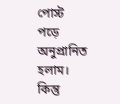পোস্ট পড়ে অনুপ্রানিত হলাম। কিন্তু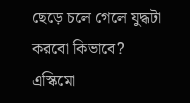ছেড়ে চলে গেলে যুদ্ধটা করবো কিভাবে?
এস্কিমো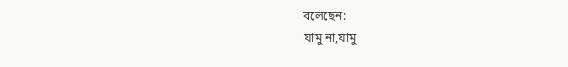বলেছেন:
যামু না,যামু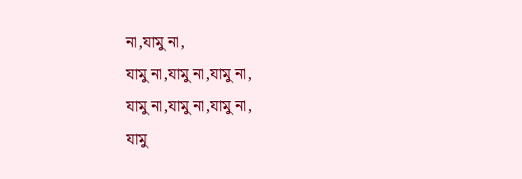না,যামু না,
যামু না,যামু না,যামু না,
যামু না,যামু না,যামু না,
যামু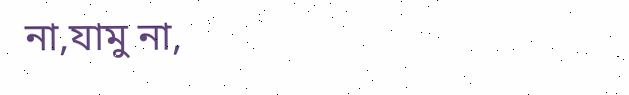না,যামু না,